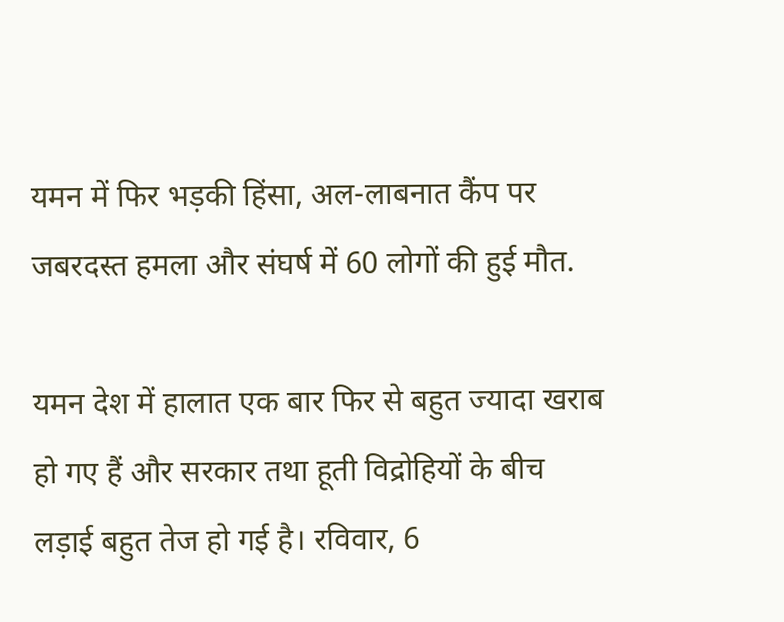यमन में फिर भड़की हिंसा, अल-लाबनात कैंप पर जबरदस्त हमला और संघर्ष में 60 लोगों की हुई मौत.

यमन देश में हालात एक बार फिर से बहुत ज्यादा खराब हो गए हैं और सरकार तथा हूती विद्रोहियों के बीच लड़ाई बहुत तेज हो गई है। रविवार, 6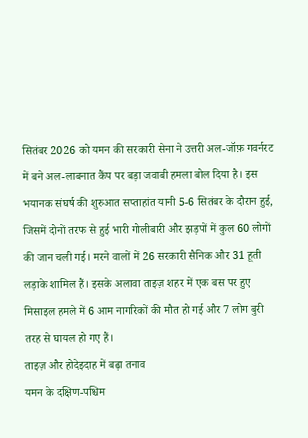सितंबर 2026 को यमन की सरकारी सेना ने उत्तरी अल-जॉफ़ गवर्नरट में बने अल-लाबनात कैंप पर बड़ा जवाबी हमला बोल दिया है। इस भयानक संघर्ष की शुरुआत सप्ताहांत यानी 5-6 सितंबर के दौरान हुई, जिसमें दोनों तरफ से हुई भारी गोलीबारी और झड़पों में कुल 60 लोगों की जान चली गई। मरने वालों में 26 सरकारी सैनिक और 31 हूती लड़ाके शामिल हैं। इसके अलावा ताइज़ शहर में एक बस पर हुए मिसाइल हमले में 6 आम नागरिकों की मौत हो गई और 7 लोग बुरी तरह से घायल हो गए हैं।
ताइज़ और होदेइदाह में बढ़ा तनाव
यमन के दक्षिण-पश्चिम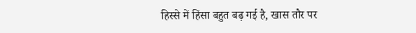हिस्से में हिंसा बहुत बढ़ गई है, खास तौर पर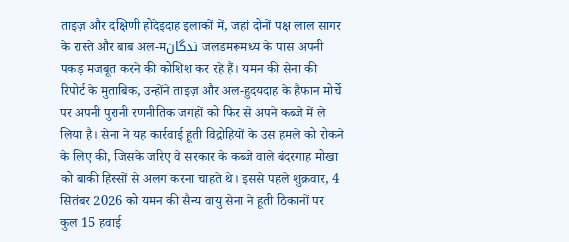ताइज़ और दक्षिणी होदेइदाह इलाकों में, जहां दोनों पक्ष लाल सागर के रास्ते और बाब अल-मندگان जलडमरूमध्य के पास अपनी पकड़ मजबूत करने की कोशिश कर रहे हैं। यमन की सेना की रिपोर्ट के मुताबिक, उन्होंने ताइज़ और अल-हुदयदाह के हैफान मोर्चे पर अपनी पुरानी रणनीतिक जगहों को फिर से अपने कब्जे में ले लिया है। सेना ने यह कार्रवाई हूती विद्रोहियों के उस हमले को रोकने के लिए की, जिसके जरिए वे सरकार के कब्जे वाले बंदरगाह मोखा को बाकी हिस्सों से अलग करना चाहते थे। इससे पहले शुक्रवार, 4 सितंबर 2026 को यमन की सैन्य वायु सेना ने हूती ठिकानों पर कुल 15 हवाई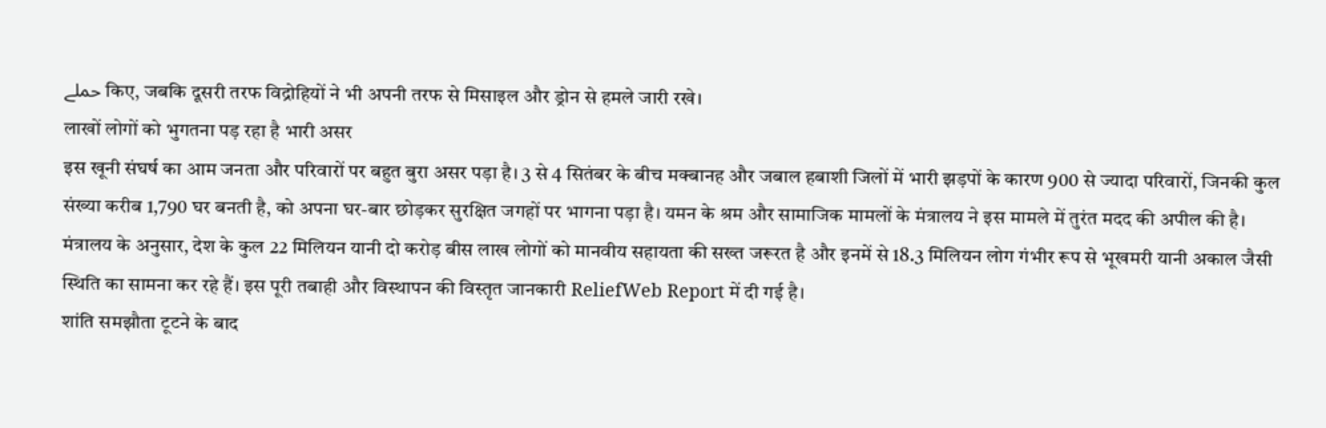حملے किए, जबकि दूसरी तरफ विद्रोहियों ने भी अपनी तरफ से मिसाइल और ड्रोन से हमले जारी रखे।
लाखों लोगों को भुगतना पड़ रहा है भारी असर
इस खूनी संघर्ष का आम जनता और परिवारों पर बहुत बुरा असर पड़ा है। 3 से 4 सितंबर के बीच मक्बानह और जबाल हबाशी जिलों में भारी झड़पों के कारण 900 से ज्यादा परिवारों, जिनकी कुल संख्या करीब 1,790 घर बनती है, को अपना घर-बार छोड़कर सुरक्षित जगहों पर भागना पड़ा है। यमन के श्रम और सामाजिक मामलों के मंत्रालय ने इस मामले में तुरंत मदद की अपील की है। मंत्रालय के अनुसार, देश के कुल 22 मिलियन यानी दो करोड़ बीस लाख लोगों को मानवीय सहायता की सख्त जरूरत है और इनमें से 18.3 मिलियन लोग गंभीर रूप से भूखमरी यानी अकाल जैसी स्थिति का सामना कर रहे हैं। इस पूरी तबाही और विस्थापन की विस्तृत जानकारी ReliefWeb Report में दी गई है।
शांति समझौता टूटने के बाद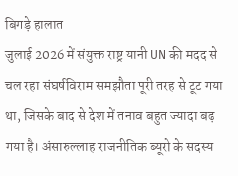बिगड़े हालात
जुलाई 2026 में संयुक्त राष्ट्र यानी UN की मदद से चल रहा संघर्षविराम समझौता पूरी तरह से टूट गया था, जिसके बाद से देश में तनाव बहुत ज्यादा बढ़ गया है। अंसारुल्लाह राजनीतिक ब्यूरो के सदस्य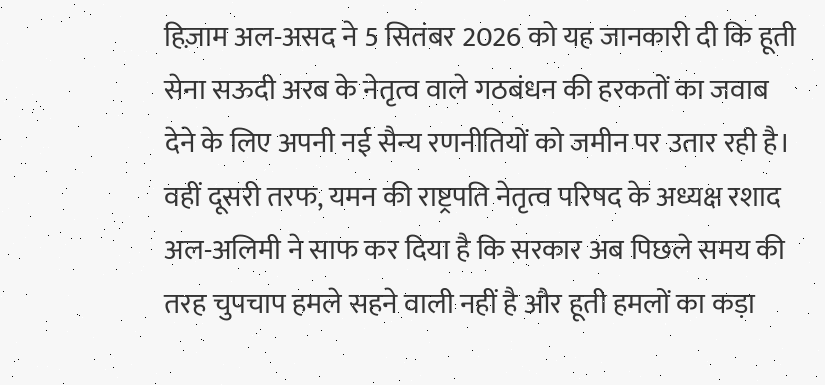हिज़ाम अल-असद ने 5 सितंबर 2026 को यह जानकारी दी कि हूती सेना सऊदी अरब के नेतृत्व वाले गठबंधन की हरकतों का जवाब देने के लिए अपनी नई सैन्य रणनीतियों को जमीन पर उतार रही है। वहीं दूसरी तरफ, यमन की राष्ट्रपति नेतृत्व परिषद के अध्यक्ष रशाद अल-अलिमी ने साफ कर दिया है कि सरकार अब पिछले समय की तरह चुपचाप हमले सहने वाली नहीं है और हूती हमलों का कड़ा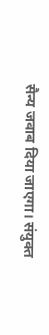सैन्य जवाब दिया जाएगा। संयुक्त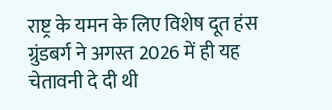राष्ट्र के यमन के लिए विशेष दूत हंस ग्रुंडबर्ग ने अगस्त 2026 में ही यह चेतावनी दे दी थी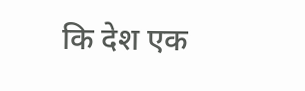कि देश एक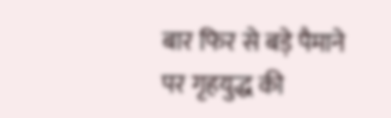बार फिर से बड़े पैमाने पर गृहयुद्ध की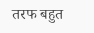तरफ बहुत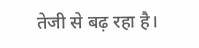तेजी से बढ़ रहा है।